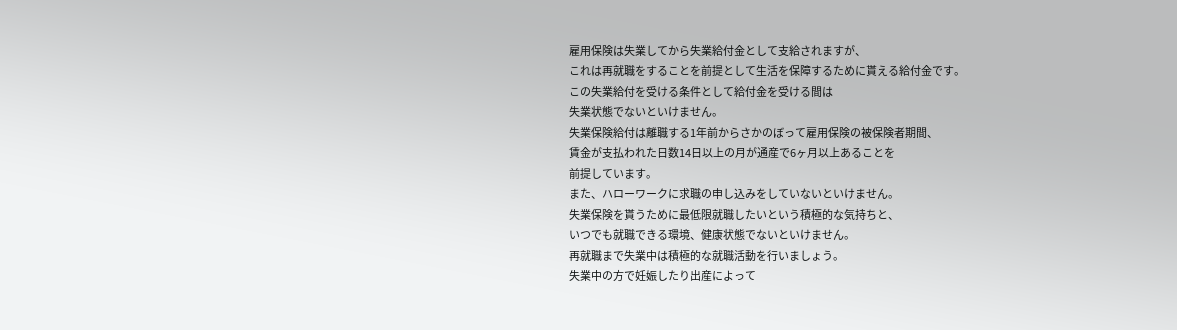雇用保険は失業してから失業給付金として支給されますが、
これは再就職をすることを前提として生活を保障するために貰える給付金です。
この失業給付を受ける条件として給付金を受ける間は
失業状態でないといけません。
失業保険給付は離職する1年前からさかのぼって雇用保険の被保険者期間、
賃金が支払われた日数14日以上の月が通産で6ヶ月以上あることを
前提しています。
また、ハローワークに求職の申し込みをしていないといけません。
失業保険を貰うために最低限就職したいという積極的な気持ちと、
いつでも就職できる環境、健康状態でないといけません。
再就職まで失業中は積極的な就職活動を行いましょう。
失業中の方で妊娠したり出産によって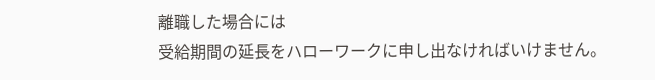離職した場合には
受給期間の延長をハローワークに申し出なければいけません。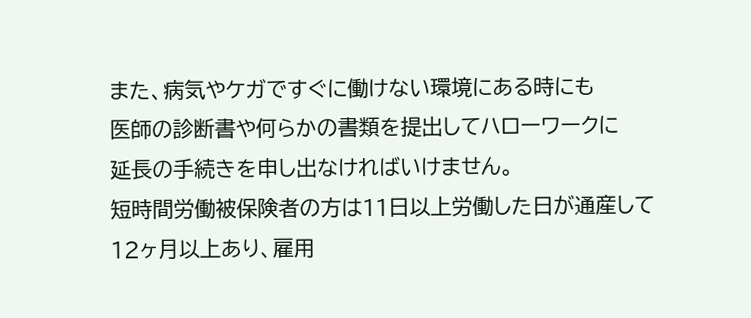また、病気やケガですぐに働けない環境にある時にも
医師の診断書や何らかの書類を提出してハローワークに
延長の手続きを申し出なければいけません。
短時間労働被保険者の方は11日以上労働した日が通産して
12ヶ月以上あり、雇用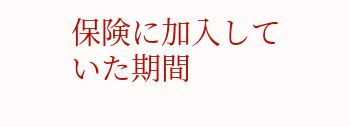保険に加入していた期間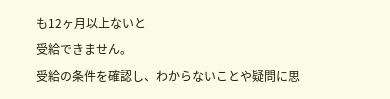も12ヶ月以上ないと
受給できません。
受給の条件を確認し、わからないことや疑問に思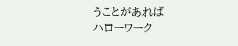うことがあれば
ハローワーク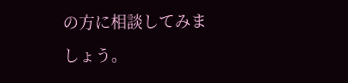の方に相談してみましょう。